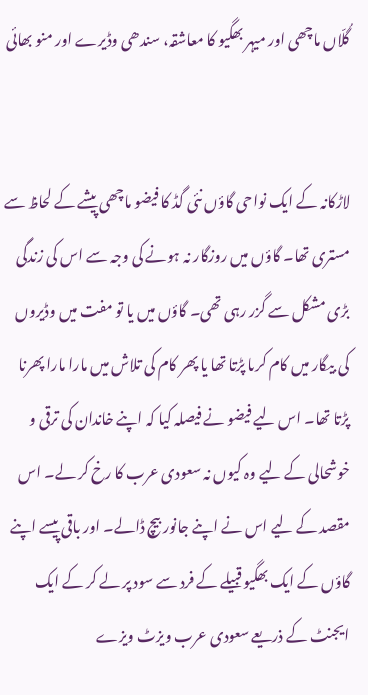گُلّاں ماچھی اور میہر بھگیو کا معاشقہ، سندھی وڈیرے اور منو بھائی


لاڑکانہ کے ایک نواحی گاؤں نئی گڈ کا فیضو ماچھی پیشے کے لحاظ سے مستری تھا۔ گاؤں میں روزگار نہ ہونے کی وجہ سے اس کی زندگی بڑی مشکل سے گزر رہی تھی۔ گاؤں میں یا تو مفت میں وڈیروں کی بیگار میں کام کرںا پڑتا تھا یا پھر کام کی تلاش میں مارا مارا پھرنا پڑتا تھا۔ اس لیے فیضو نے فیصلہ کیا کہ اپنے خاندان کی ترقی و خوشحالی کے لیے وہ کیوں نہ سعودی عرب کا رخ کر لے۔ اس مقصد کے لیے اس نے اپنے جانور بیچ ڈالے۔ اور باقی پیسے اپنے گاؤں کے ایک بھگیو قبیلے کے فرد سے سود پر لے کر کے ایک ایجنٹ کے ذریعے سعودی عرب ویزٹ ویزے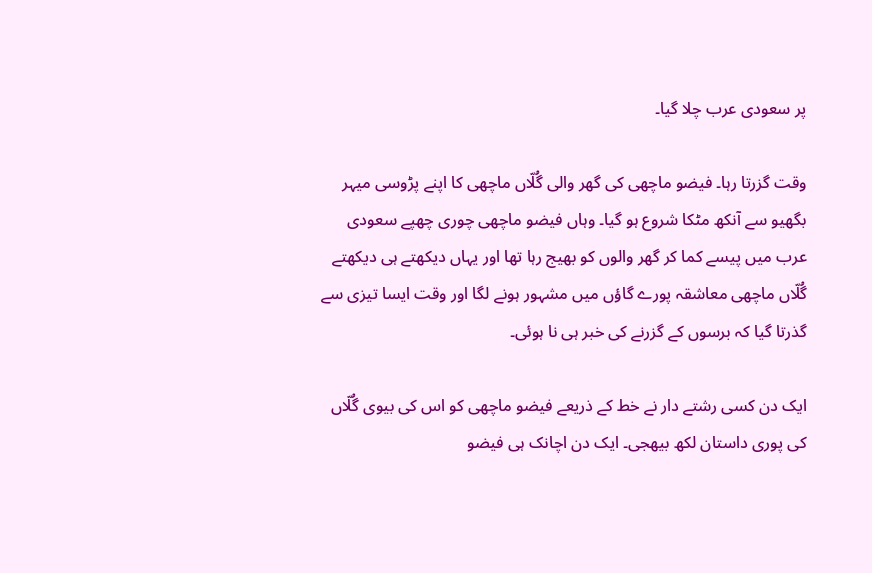پر سعودی عرب چلا گیا۔

وقت گزرتا رہا۔ فیضو ماچھی کی گھر والی گُلّاں ماچھی کا اپنے پڑوسی میہر بگھیو سے آنکھ مٹکا شروع ہو گیا۔ وہاں فیضو ماچھی چوری چھپے سعودی عرب میں پیسے کما کر گھر والوں کو بھیج رہا تھا اور یہاں دیکھتے ہی دیکھتے گُلّاں ماچھی معاشقہ پورے گاؤں میں مشہور ہونے لگا اور وقت ایسا تیزی سے گذرتا گیا کہ برسوں کے گزرنے کی خبر ہی نا ہوئی۔

ایک دن کسی رشتے دار نے خط کے ذریعے فیضو ماچھی کو اس کی بیوی گُلّاں کی پوری داستان لکھ بیھجی۔ ایک دن اچانک ہی فیضو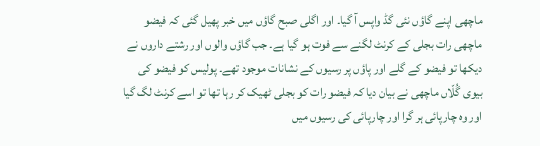ماچھی اپنے گاؤں نئی گڈ واپس آ گیا۔ اور اگلی صبح گاؤں میں خبر پھیل گئی کہ فیضو ماچھی رات بجلی کے کرنٹ لگنے سے فوت ہو گیا ہے۔ جب گاؤں والوں اور رشتے داروں نے دیکھا تو فیضو کے گلے اور پاؤں پر رسیوں کے نشانات موجود تھے۔ پولیس کو فیضو کی بیوی گُلّاں ماچھی نے بیان دیا کہ فیضو رات کو بجلی ٹھیک کر رہا تھا تو اسے کرنٹ لگ گیا اور وہ چارپائی ہر گرا اور چارپائی کی رسیوں میں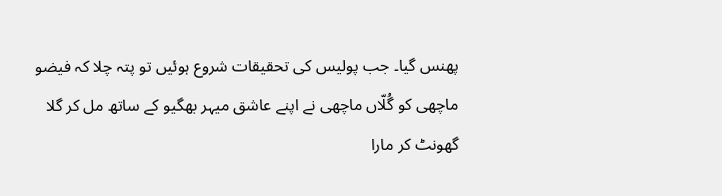پھنس گیا۔ جب پولیس کی تحقیقات شروع ہوئیں تو پتہ چلا کہ فیضو ماچھی کو گُلّاں ماچھی نے اپنے عاشق میہر بھگیو کے ساتھ مل کر گلا گھونٹ کر مارا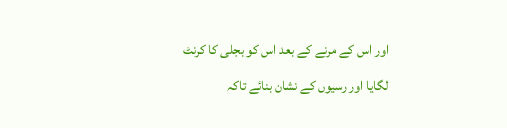اور اس کے مرنے کے بعد اس کو بجلی کا کرنٹ لگایا اور رسیوں کے نشان بنائے تاکہ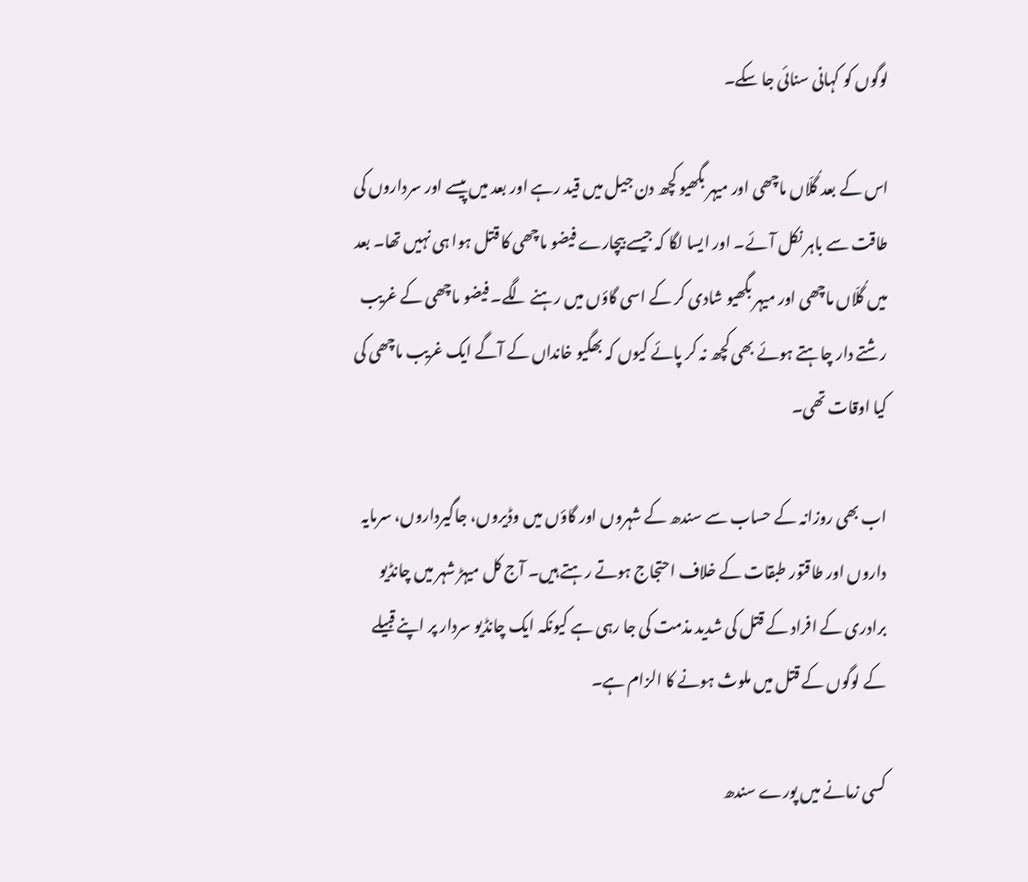لوگوں کو کہانی سنائی جا سکے۔

اس کے بعد گُلّاں ماچھی اور میہر بگھیو کچھ دن جیل میں قید رہے اور بعد میں پیسے اور سرداروں کی طاقت سے باہر نکل آئے۔ اور ایسا لگا کہ جیسے بیچارے فیضو ماچھی کا قتل ہوا ہی نہیں تھا۔ بعد میں گُلّاں ماچھی اور میہر بگھیو شادی کر کے اسی گاؤں میں رہنے لگے۔ فیضو ماچھی کے غریب رشتے دار چاہتے ہوئے بھی کچھ نہ کر پائے کیوں کہ بھگیو خانداں کے آگے ایک غریب ماچھی کی کیا اوقات تھی۔

اب بھی روزانہ کے حساب سے سندھ کے شہروں اور گاؤں میں وڈیروں، جاگیرداروں، سرمایہ داروں اور طاقتور طبقات کے خلاف احتجاج ہوتے رہتے ہیں۔ آج کل میہڑ شہر میں چانڈیو برادری کے افراد کے قتل کی شدید مذمت کی جا رہی ہے کیونکہ ایک چانڈیو سردار پر اپنے قبیلے کے لوگوں کے قتل میں ملوث ہونے کا الزام ہے۔

کسی زمانے میں پورے سندھ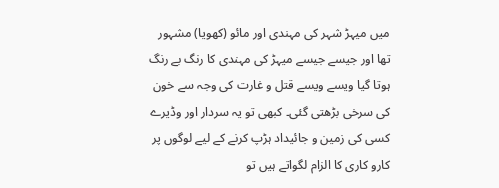میں میہڑ شہر کی مہندی اور مائو (کھویا) مشہور تھا اور جیسے جیسے میہڑ کی مہندی کا رنگ بے رنگ ہوتا گیا ویسے ویسے قتل و غارت کی وجہ سے خون کی سرخی بڑھتی گئی۔ کبھی تو یہ سردار اور وڈیرے کسی کی زمین و جائیداد ہڑپ کرنے کے لیے لوگوں پر کارو کاری کا الزام لگواتے ہیں تو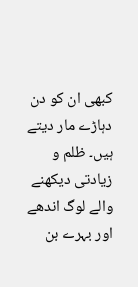کبھی ان کو دن دہاڑے مار دیتے ہیں۔ ظلم و زیادتی دیکھنے والے لوگ اندھے اور بہرے بن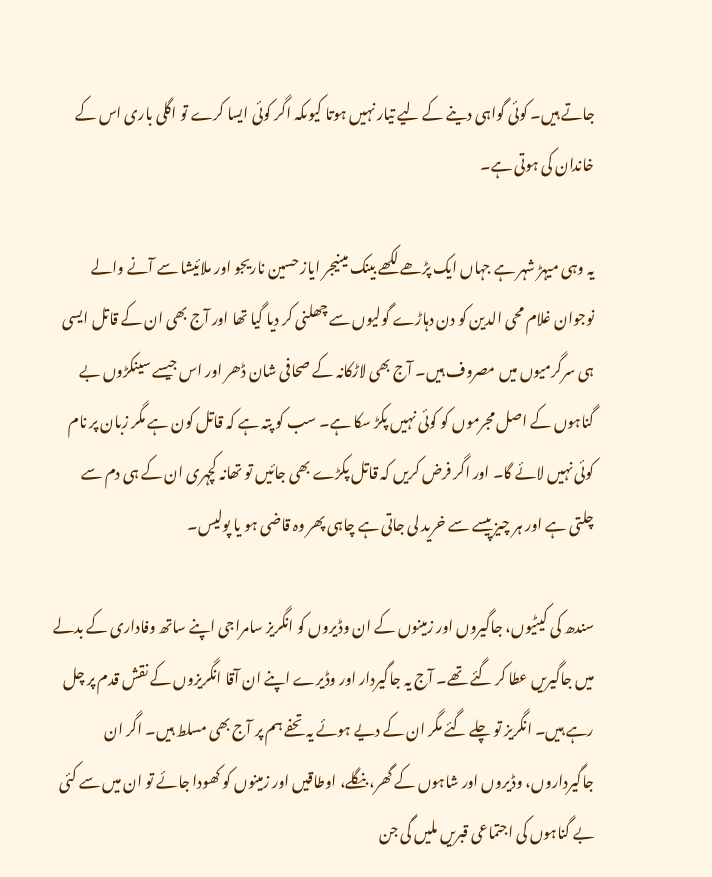جاتے ہیں۔ کوئی گواہی دینے کے لیے تیار نہیں ہوتا کیوںکہ اگر کوئی ایسا کرے تو اگلی باری اس کے خاندان کی ہوتی ہے۔

یہ وہی میہڑ شہر ہے جہاں ایک پڑھے لکھے بینک مینیجر ایاز حسین ناریجو اور ملائیشا سے آنے والے نوجوان غلام محی الدین کو دن دہاڑے گولیوں سے چھلنی کر دیا گیا تھا اور آج بھی ان کے قاتل ایسی ہی سرگرمیوں میں مصروف ہیں۔ آج بھی لاڑکانہ کے صحافی شان ڈھر اور اس جیسے سینکڑوں بے گناہوں کے اصل مجرموں کو کوئی نہیں پکڑ سکا ہے۔ سب کو پتہ ہے کہ قاتل کون ہے مگر زبان پر نام کوئی نہیں لائے گا۔ اور اگر فرض کریں کہ قاتل پکڑے بھی جائیں تو تھانہ کچہری ان کے ہی دم سے چلتی ہے اور ہر چیز پیسے سے خرید لی جاتی ہے چاہی پھر وہ قاضی ہو یا پولیس۔

سندھ کی کیٹیوں، جاگیروں اور زمینوں کے ان وڈیروں کو انگریز سامراجی اپنے ساتھ وفاداری کے بدلے میں جاگیریں عطا کر گئے تھے۔ آج یہ جاگیردار اور وڈیرے اپنے ان آقا انگریزوں کے نقش قدم پر چل رہے ہیں۔ انگریز تو چلے گئے مگر ان کے دیے ہوئے یہ تحفے ہم پر آج بھی مسلط ہیں۔ اگر ان جاگیرداروں، وڈیروں اور شاہوں کے گھر، بنگلے، اوطاقیں اور زمینوں کو کھودا جائے تو ان میں سے کئی بے گناہوں کی اجتماعی قبریں ملیں گی جن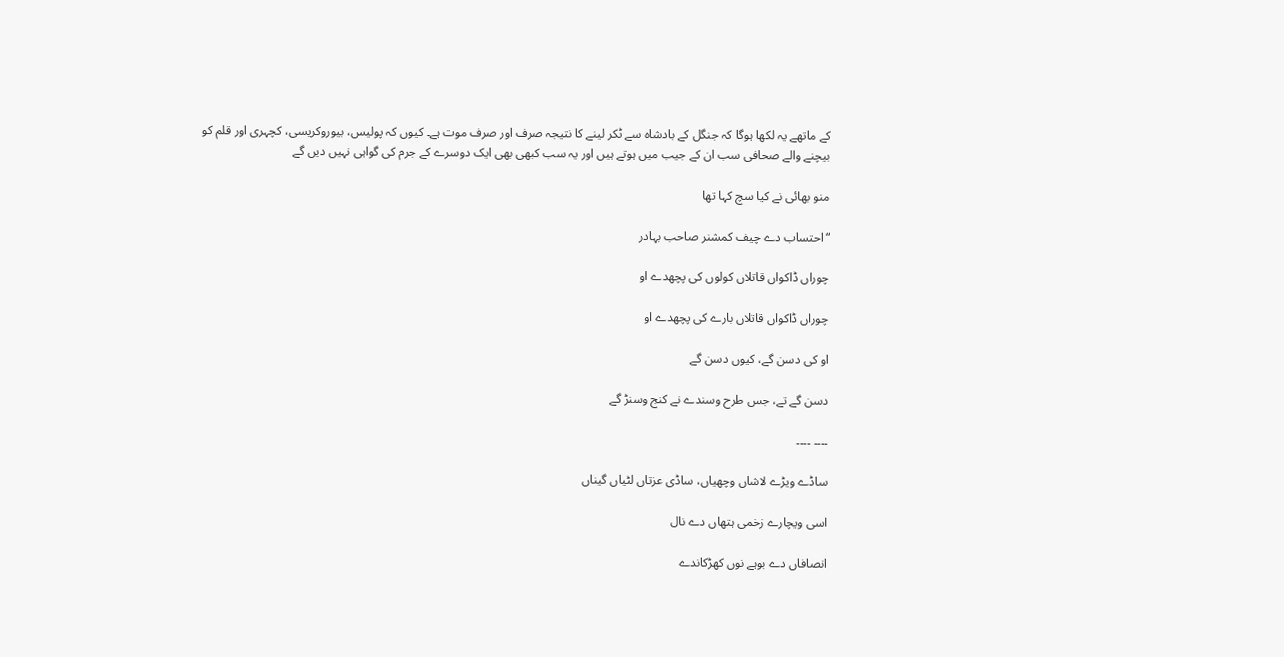کے ماتھے یہ لکھا ہوگا کہ جنگل کے بادشاہ سے ٹکر لینے کا نتیجہ صرف اور صرف موت ہے۔ کیوں کہ پولیس، بیوروکریسی، کچہری اور قلم کو بیچنے والے صحافی سب ان کے جیب میں ہوتے ہیں اور یہ سب کبھی بھی ایک دوسرے کے جرم کی گواہی نہیں دیں گے

منو بھائی نے کیا سچ کہا تھا

“احتساب دے چیف کمشنر صاحب بہادر

چوراں ڈاکواں قاتلاں کولوں کی پچھدے او

چوراں ڈاکواں قاتلاں بارے کی پچھدے او

او کی دسن گے، کیوں دسن گے

دسن گے تے، جس طرح وسندے نے کنج وسنڑ گے

۔۔۔۔ ۔۔۔۔

ساڈے ویڑے لاشاں وچھیاں، ساڈی عزتاں لٹیاں گیناں

اسی ویچارے زخمی ہتھاں دے نال

انصافاں دے بوہے نوں کھڑکاندے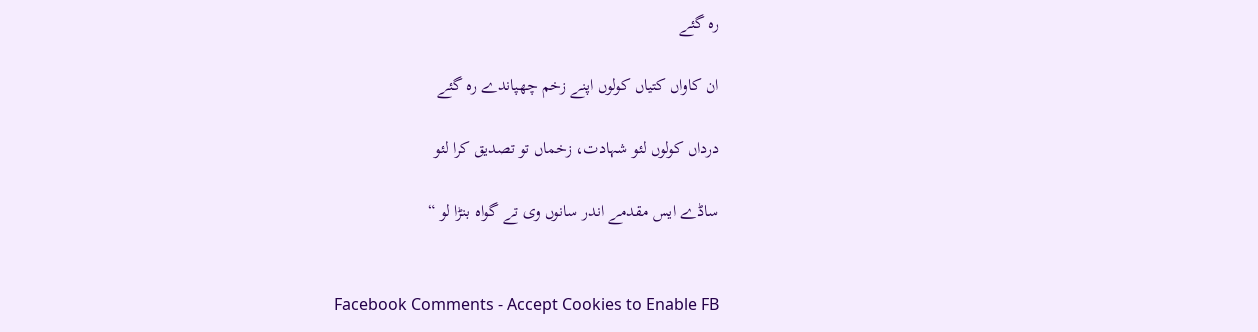رہ گئے

ان کاواں کتیاں کولوں اپنے زخم چھپاندے رہ گئے

درداں کولوں لئو شہادت، زخماں تو تصدیق کرا لئو

ساڈے ایس مقدمے اندر سانوں وی تے گواہ بنڑا لو “


Facebook Comments - Accept Cookies to Enable FB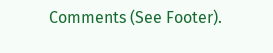Comments (See Footer).